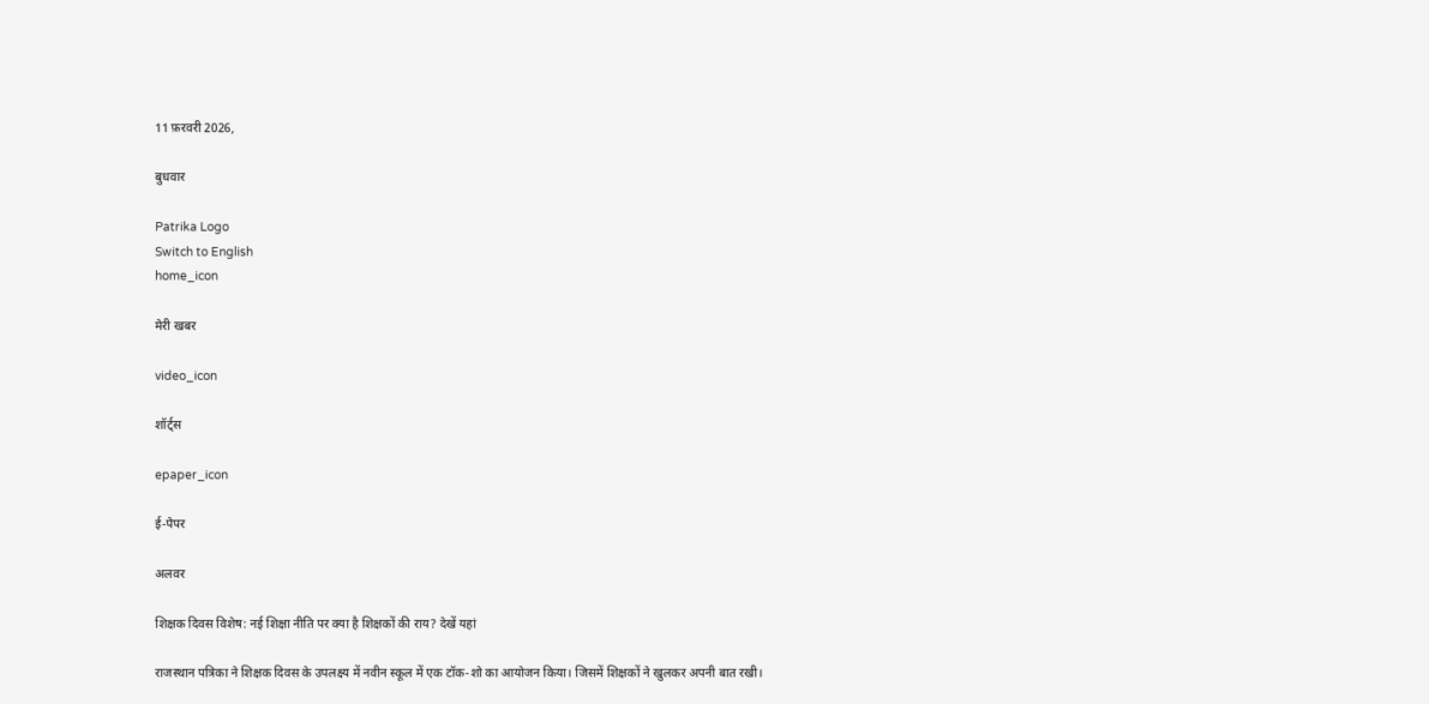11 फ़रवरी 2026,

बुधवार

Patrika Logo
Switch to English
home_icon

मेरी खबर

video_icon

शॉर्ट्स

epaper_icon

ई-पेपर

अलवर

शिक्षक दिवस विशेष: नई शिक्षा नीति पर क्या है शिक्षकों की राय? देखें यहां

राजस्थान पत्रिका ने शिक्षक दिवस के उपलक्ष्य में नवीन स्कूल में एक टॉक-शो का आयोजन किया। जिसमें शिक्षकों ने खुलकर अपनी बात रखी।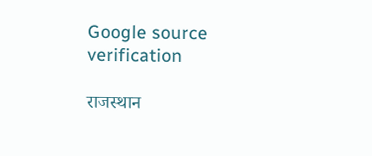Google source verification

राजस्थान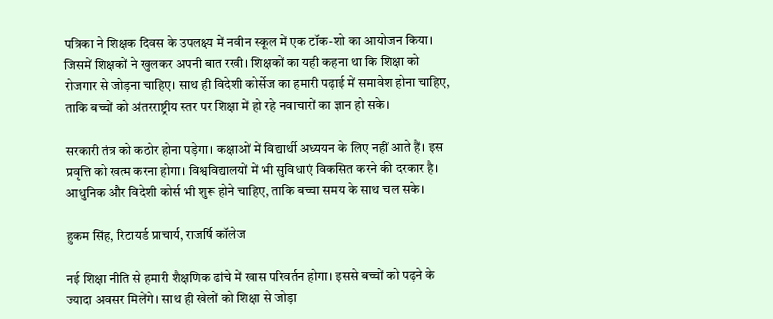पत्रिका ने शिक्षक दिवस के उपलक्ष्य में नवीन स्कूल में एक टॉक-शो का आयोजन किया। जिसमें शिक्षकों ने खुलकर अपनी बात रखी। शिक्षकों का यही कहना था कि शिक्षा को रोजगार से जोड़ना चाहिए। साथ ही विदेशी कोर्सेज का हमारी पढ़ाई में समावेश होना चाहिए, ताकि बच्चों को अंतरराष्ट्रीय स्तर पर शिक्षा में हो रहे नवाचारों का ज्ञान हो सके।

सरकारी तंत्र को कठोर होना पड़ेगा। कक्षाओं में विद्यार्थी अध्ययन के लिए नहीं आते हैं। इस प्रवृत्ति को खत्म करना होगा। विश्वविद्यालयों में भी सुविधाएं विकसित करने की दरकार है। आधुनिक और विदेशी कोर्स भी शुरू होने चाहिए, ताकि बच्चा समय के साथ चल सके।

हुकम सिंह, रिटायर्ड प्राचार्य, राजर्षि कॉलेज

नई शिक्षा नीति से हमारी शैक्षणिक ढांचे में खास परिवर्तन होगा। इससे बच्चों को पढ़ने के ज्यादा अवसर मिलेंगे। साथ ही खेलों को शिक्षा से जोड़ा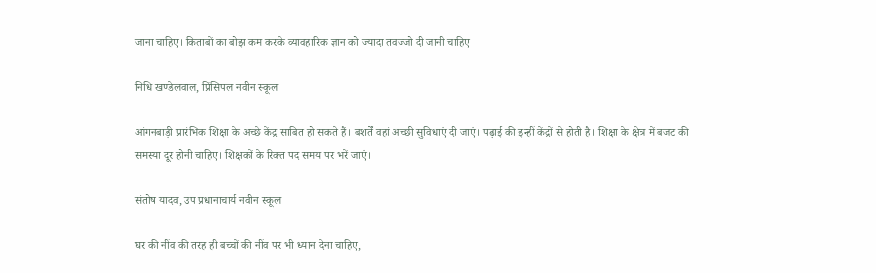जाना चाहिए। किताबों का बोझ कम करके व्यावहारिक ज्ञान को ज्यादा तवज्जो दी जानी चाहिए

निधि खण्डेलवाल, प्रिंसिपल नवीन स्कूल

आंगनबाड़ी प्रारंभिक शिक्षा के अच्छे केंद्र साबित हो सकते हैं। बशर्तें वहां अच्छी सुविधाएं दी जाएं। पढ़ाई की इन्हीं केंद्रों से होती है। शिक्षा के क्षेत्र में बजट की समस्या दूर होनी चाहिए। शिक्षकों के रिक्त पद समय पर भरें जाएं।

संतोष यादव, उप प्रधानाचार्य नवीन स्कूल

घर की नींव की तरह ही बच्चों की नींव पर भी ध्यान देना चाहिए,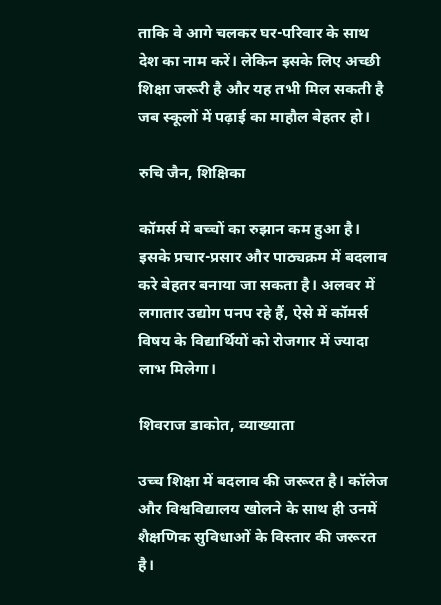ताकि वे आगे चलकर घर-परिवार के साथ देश का नाम करें। लेकिन इसके लिए अच्छी शिक्षा जरूरी है और यह तभी मिल सकती है जब स्कूलों में पढ़ाई का माहौल बेहतर हो।

रुचि जैन, शिक्षिका

कॉमर्स में बच्चों का रुझान कम हुआ है। इसके प्रचार-प्रसार और पाठ्यक्रम में बदलाव करे बेहतर बनाया जा सकता है। अलवर में लगातार उद्योग पनप रहे हैं, ऐसे में कॉमर्स विषय के विद्यार्थियों को रोजगार में ज्यादा लाभ मिलेगा।

शिवराज डाकोत, व्याख्याता

उच्च शिक्षा में बदलाव की जरूरत है। कॉलेज और विश्वविद्यालय खोलने के साथ ही उनमें शैक्षणिक सुविधाओं के विस्तार की जरूरत है।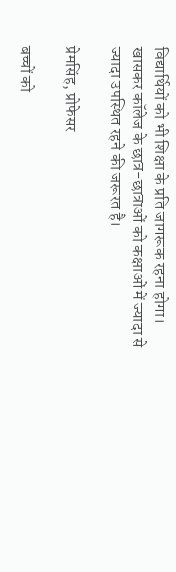विद्यार्थियों को भी शिक्षा के प्रति जागरूक रहना होगा। खासकर कॉलेज के छात्र-छात्राओं को कक्षाओं में ज्यादा से ज्यादा उपस्थित रहने की जरूरत है।

प्रेमसिंह, प्रोफेसर

बच्चों को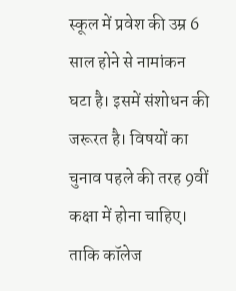स्कूल में प्रवेश की उम्र 6 साल होने से नामांकन घटा है। इसमें संशोधन की जरूरत है। विषयों का चुनाव पहले की तरह 9वीं कक्षा में होना चाहिए। ताकि कॉलेज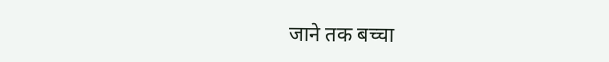जाने तक बच्चा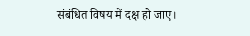संबंधित विषय में दक्ष हो जाए।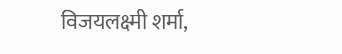विजयलक्ष्मी शर्मा,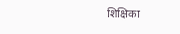शिक्षिका